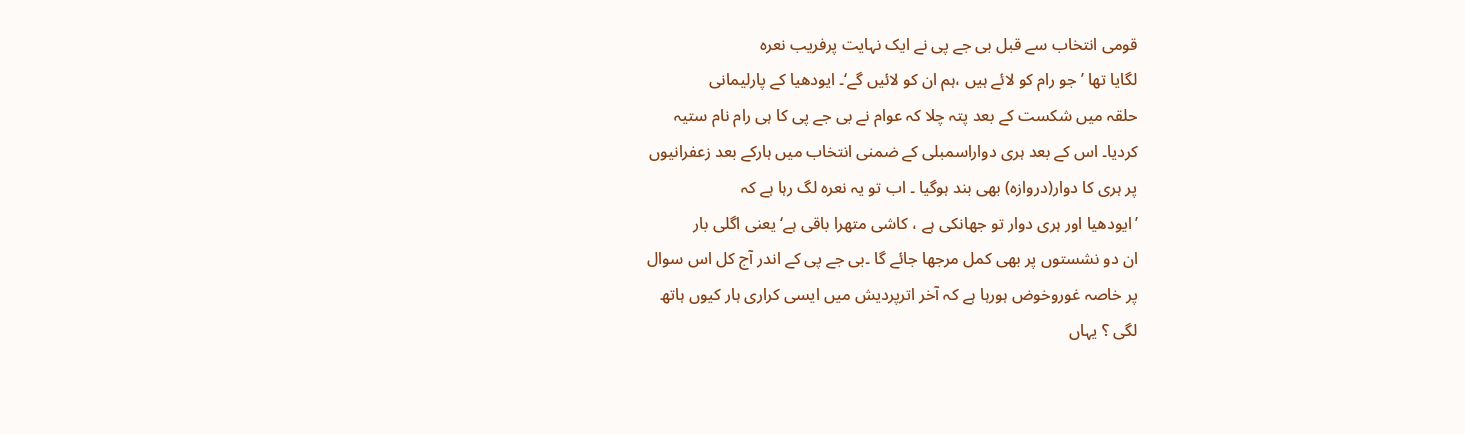قومی انتخاب سے قبل بی جے پی نے ایک نہایت پرفریب نعرہ
لگایا تھا ’جو رام کو لائے ہیں ،ہم ان کو لائیں گے‘۔ ایودھیا کے پارلیمانی
حلقہ میں شکست کے بعد پتہ چلا کہ عوام نے بی جے پی کا ہی رام نام ستیہ
کردیا۔ اس کے بعد ہری دواراسمبلی کے ضمنی انتخاب میں ہارکے بعد زعفرانیوں
پر ہری کا دوار(دروازہ) بھی بند ہوگیا ۔ اب تو یہ نعرہ لگ رہا ہے کہ
’ایودھیا اور ہری دوار تو جھانکی ہے ، کاشی متھرا باقی ہے‘ یعنی اگلی بار
ان دو نشستوں پر بھی کمل مرجھا جائے گا ۔بی جے پی کے اندر آج کل اس سوال
پر خاصہ غوروخوض ہورہا ہے کہ آخر اترپردیش میں ایسی کراری ہار کیوں ہاتھ
لگی ؟ یہاں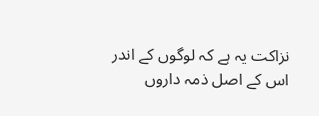نزاکت یہ ہے کہ لوگوں کے اندر اس کے اصل ذمہ داروں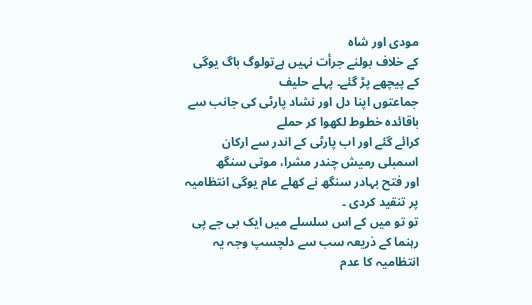مودی اور شاہ
کے خلاف بولنے جرأت نہیں ہےتولوگ باگ یوگی کے پیچھے پڑ گئے۔ پہلے حلیف
جماعتوں اپنا دل اور نشاد پارٹی کی جانب سے باقائدہ خطوط لکھوا کر حملے
کرائے گئے اور اب پارٹی کے اندر سے ارکان اسمبلی رمیش چندر مشرا، موتی سنگھ
اور فتح بہادر سنگھ نے کھلے عام یوگی انتظامیہ پر تنقید کردی ۔
تو تو میں کے اس سلسلے میں ایک بی جے پی رہنما کے ذریعہ سب سے دلچسپ وجہ یہ
انتظامیہ کا عدم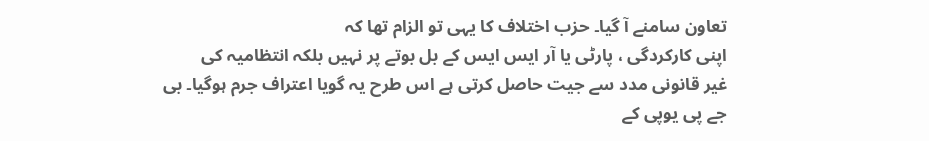تعاون سامنے آ گیا۔ حزب اختلاف کا یہی تو الزام تھا کہ
اپنی کارکردگی ، پارٹی یا آر ایس ایس کے بل بوتے پر نہیں بلکہ انتظامیہ کی
غیر قانونی مدد سے جیت حاصل کرتی ہے اس طرح یہ گویا اعتراف جرم ہوگیا۔ بی
جے پی یوپی کے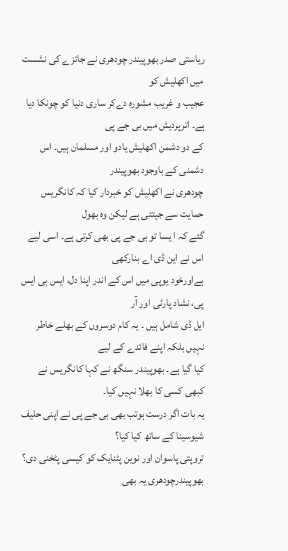ریاستی صدر بھوپیندر چودھری نے جائزے کی نشست میں اکھلیش کو
عجیب و غریب مشورہ دےکر ساری دنیا کو چونکا دیا ہے۔ اترپردیش میں بی جے پی
کے دو دشمن اکھلیش یادو اور مسلمان ہیں۔ اس دشمنی کے باوجود بھوپیندر
چودھری نے اکھلیش کو خبردار کیا کہ کانگریس حمایت سے جیتتی ہے لیکن وہ بھول
گئے کہ ا یسا تو بی جے پی بھی کرتی ہے۔ اسی لیے اس نے این ڈی اے بنارکھی
ہےاورخود یوپی میں اس کے اندر اپنا دل، ایس بی ایس پی، نشاد پارٹی اور آر
ایل ڈی شامل ہیں ۔ یہ کام دوسروں کے بھلے خاطر نہیں بلکہ اپنے فائدے کے لیے
کیا گیا ہے۔ بھوپیندر سنگھ نے کہا کانگریس نے کبھی کسی کا بھلا نہیں کیا۔
یہ بات اگر درست ہوتب بھی بی جے پی نے اپنی حلیف شیوسینا کے ساتھ کیا کیا؟
تروپتی پاسوان اور نوین پٹنایک کو کیسی پٹخنی دی؟ بھوپیندرچودھری یہ بھی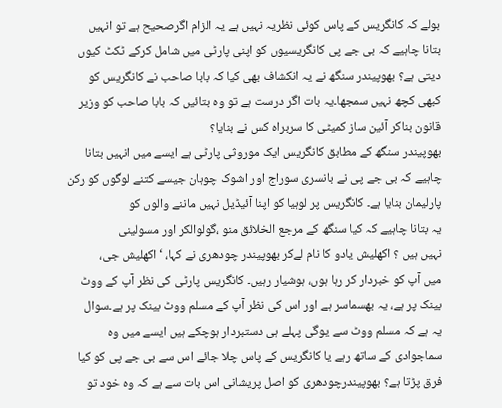بولے کہ کانگریس کے پاس کوئی نظریہ نہیں ہے یہ الزام اگرصحیح ہے تو انہیں
بتانا چاہیے کہ بی جے پی کانگریسیوں کو اپنی پارٹی میں شامل کرکے ٹکٹ کیوں
دیتی ہے؟ بھوپیندر سنگھ نے یہ انکشاف بھی کیا کہ بابا صاحب نے کانگریس کو
کبھی کچھ نہیں سمجھا۔یہ بات اگر درست ہے تو وہ بتائیں کہ بابا صاحب کو وزیر
قانون بناکر آئین ساز کمیٹی کا سربراہ کس نے بنایا؟
بھوپیندر سنگھ کے مطابق کانگریس ایک موروثی پارٹی ہے ایسے میں انہیں بتانا
چاہیے کہ بی جے پی نے بانسری سوراج اور اشوک چوہان جیسے کتنے لوگوں کو رکن
پارلیمان بنایا ہے۔ کانگریس پر لوہیا کو اپنا آئیڈیل نہیں ماننے والوں کو
یہ بتانا چاہیے کہ کیا سنگھ کے مرجع الخلائق منو ،گولوالکر اور مسولینی
نہیں ہیں ؟ اکھلیش یادو کا نام لےکر بھوپیندر چودھری نے کہا، ‘اکھلیش جی،
میں آپ کو خبردار کر رہا ہوں، ہوشیار رہیں۔ کانگریس پارٹی کی نظر آپ کے ووٹ
بینک پر ہے، یہ بھسماسر ہے اور اس کی نظر آپ کے مسلم ووٹ بینک پر ہے۔سوال
یہ ہے کہ مسلم ووٹ سے یوگی پہلے ہی دستبردار ہوچکے ہیں ایسے میں وہ
سماجوادی کے ساتھ رہے یا کانگریس کے پاس چلا جائے اس سے بی جے پی کو کیا
فرق پڑتا ہے؟ بھوپیندرچودھری کو اصل پریشانی اس بات سے ہے کہ وہ خود تو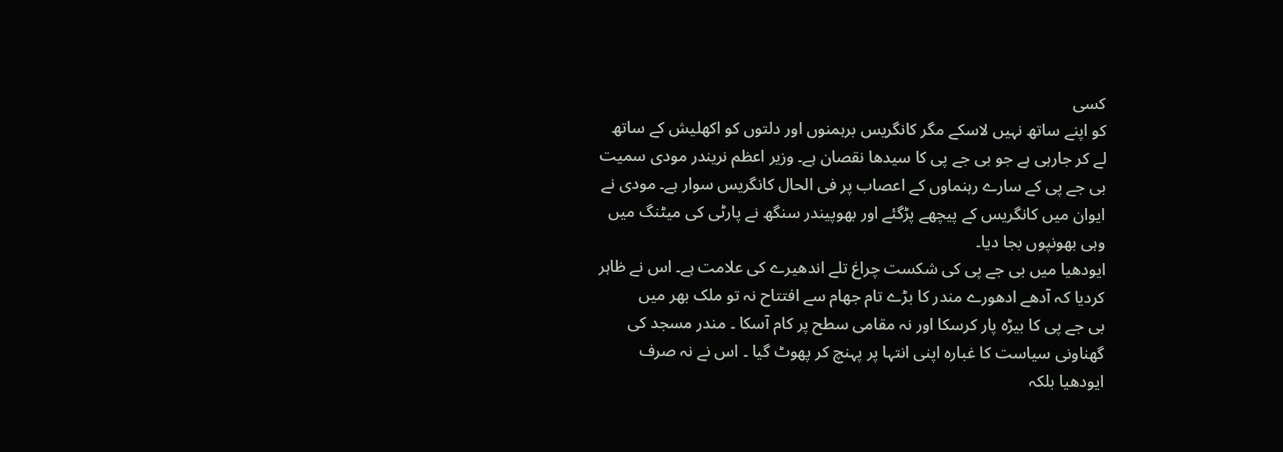کسی
کو اپنے ساتھ نہیں لاسکے مگر کانگریس برہمنوں اور دلتوں کو اکھلیش کے ساتھ
لے کر جارہی ہے جو بی جے پی کا سیدھا نقصان ہے۔ وزیر اعظم نریندر مودی سمیت
بی جے پی کے سارے رہنماوں کے اعصاب پر فی الحال کانگریس سوار ہے۔ مودی نے
ایوان میں کانگریس کے پیچھے پڑگئے اور بھوپیندر سنگھ نے پارٹی کی میٹنگ میں
وہی بھونپوں بجا دیا۔
ایودھیا میں بی جے پی کی شکست چراغ تلے اندھیرے کی علامت ہے۔ اس نے ظاہر
کردیا کہ آدھے ادھورے مندر کا بڑے تام جھام سے افتتاح نہ تو ملک بھر میں
بی جے پی کا بیڑہ پار کرسکا اور نہ مقامی سطح پر کام آسکا ۔ مندر مسجد کی
گھناونی سیاست کا غبارہ اپنی انتہا پر پہنچ کر پھوٹ گیا ۔ اس نے نہ صرف
ایودھیا بلکہ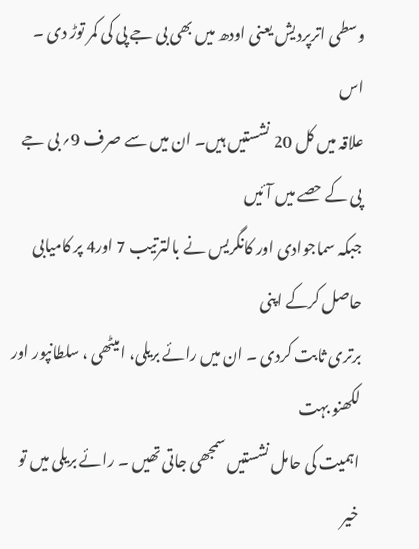وسطی اترپردیش یعنی اودھ میں بھی بی جے پی کی کمر توڑ دی ۔ اس
علاقہ میں کل 20 نشستیں ہیں۔ ان میں سے صرف 9؍ بی جے پی کے حصے میں آئیں
جبکہ سماجوادی اور کانگریس نے بالترتیب 7 اور4 پر کامیابی حاصل کرکے اپنی
برتری ثابت کردی ۔ ان میں رائے بریلی، امیٹھی ، سلطانپور اور لکھنو بہت
اہمیت کی حامل نشستیں سمجھی جاتی تھیں ۔ رائے بریلی میں تو خیر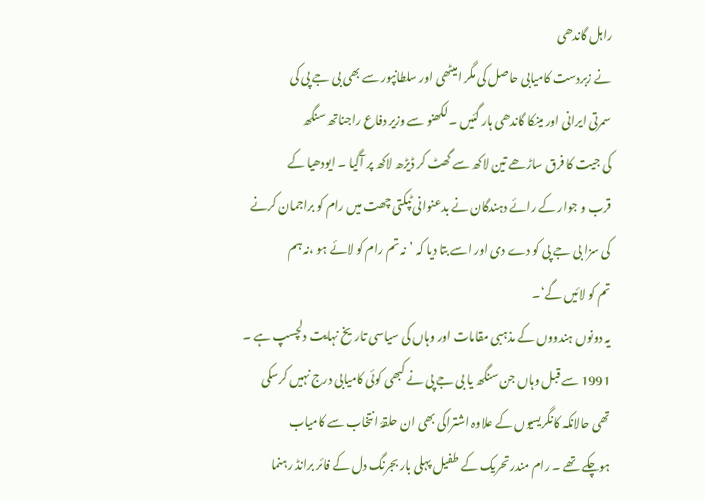راہل گاندھی
نے زبردست کامیابی حاصل کی مگر امیٹھی اور سلطانپور سے بھی بی جے پی کی
سمرتی ایرانی اور مینکا گاندھی ہار گئیں ۔ لکھنو سے وزیر دفاع راجناتھ سنگھ
کی جیت کا فرق ساڑھے تین لاکھ سے گھٹ کر ڈیڑھ لاکھ پر آگیا ۔ ایودھیا کے
قرب و جوار کے رائے دہندگان نے بدعنوانی ٹپکتی چھت میں رام کو براجمان کرنے
کی سزا بی جے پی کو دے دی اور اسے بتا دیا کہ ’نہ تم رام کو لائے ہو ،نہ ہم
تم کو لائیں گے‘۔
یہ دونوں ہندووں کے مذہبی مقامات اور وہاں کی سیاسی تاریخ نہایت دلچسپ ہے ۔
1991 سے قبل وہاں جن سنگھ یا بی جے پی نے کبھی کوئی کامیابی درج نہیں کرسکی
تھی حالانکہ کانگریسیوں کے علاوہ اشتراکی بھی ان حلقۂ انتخاب سے کامیاب
ہوچکے تھے ۔ رام مندر تحریک کے طفیل پہلی بار بجرنگ دل کے فائر برانڈ رہنما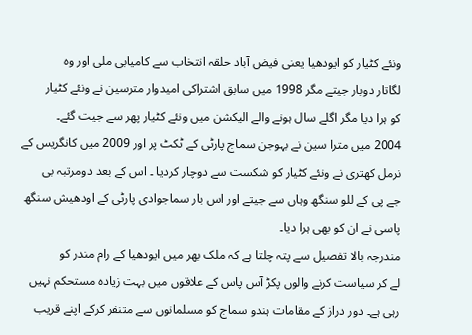ونئے کٹیار کو ایودھیا یعنی فیض آباد حلقہ انتخاب سے کامیابی ملی اور وہ
لگاتار دوبار جیتے مگر 1998 میں سابق اشتراکی امیدوار مترسین نے ونئے کٹیار
کو ہرا دیا مگر اگلے سال ہونے والے الیکشن میں ونئے کٹیار پھر سے جیت گئے۔
2004 میں مترا سین نے بہوجن سماج پارٹی کے ٹکٹ پر اور 2009 میں کانگریس کے
نرمل کھتری نے ونئے کٹیار کو شکست سے دوچار کردیا ۔ اس کے بعد دومرتبہ بی
جے پی کے للو سنگھ وہاں سے جیتے اور اس بار سماجوادی پارٹی کے اودھیش سنگھ
پاسی نے ان کو بھی ہرا دیا۔
مندرجہ بالا تفصیل سے پتہ چلتا ہے کہ ملک بھر میں ایودھیا کے رام مندر کو
لے کر سیاست کرنے والوں پکڑ آس پاس کے علاقوں میں بہت زیادہ مستحکم نہیں
رہی ہے۔ دور دراز کے مقامات ہندو سماج کو مسلمانوں سے متنفر کرکے اپنے قریب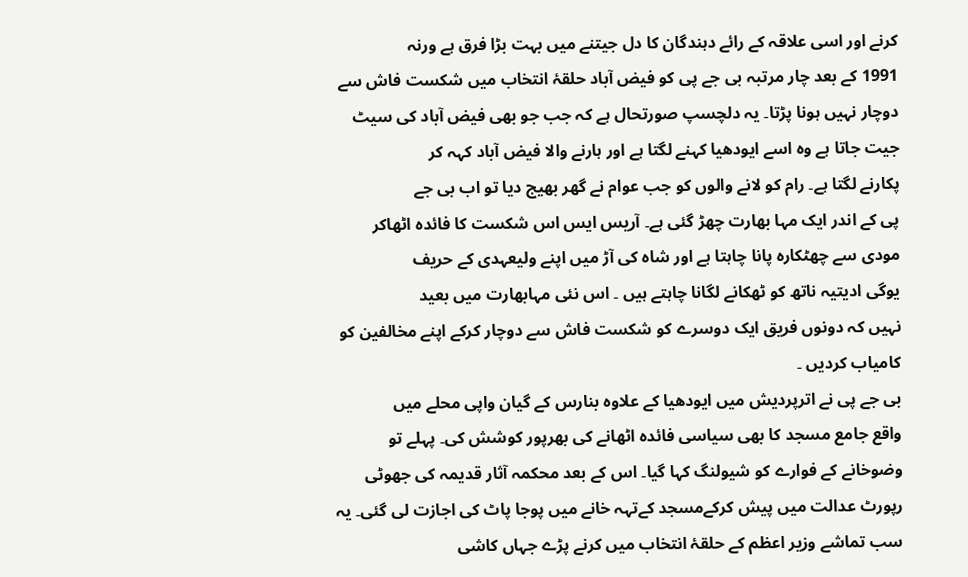کرنے اور اسی علاقہ کے رائے دہندگان کا دل جیتنے میں بہت بڑا فرق ہے ورنہ
1991 کے بعد چار مرتبہ بی جے پی کو فیض آباد حلقۂ انتخاب میں شکست فاش سے
دوچار نہیں ہونا پڑتا۔ یہ دلچسپ صورتحال ہے کہ جب جو بھی فیض آباد کی سیٹ
جیت جاتا ہے وہ اسے ایودھیا کہنے لگتا ہے اور ہارنے والا فیض آباد کہہ کر
پکارنے لگتا ہے۔ رام کو لانے والوں کو جب عوام نے گھر بھیج دیا تو اب بی جے
پی کے اندر ایک مہا بھارت چھڑ گئی ہے۔ آریس ایس اس شکست کا فائدہ اٹھاکر
مودی سے چھٹکارہ پانا چاہتا ہے اور شاہ کی آڑ میں اپنے ولیعہدی کے حریف
یوگی ادیتیہ ناتھ کو ٹھکانے لگانا چاہتے ہیں ۔ اس نئی مہابھارت میں بعید
نہیں کہ دونوں فریق ایک دوسرے کو شکست فاش سے دوچار کرکے اپنے مخالفین کو
کامیاب کردیں ۔
بی جے پی نے اترپردیش میں ایودھیا کے علاوہ بنارس کے گیان واپی محلے میں
واقع جامع مسجد کا بھی سیاسی فائدہ اٹھانے کی بھرپور کوشش کی۔ پہلے تو
وضوخانے کے فوارے کو شیولنگ کہا گیا۔ اس کے بعد محکمہ آثار قدیمہ کی جھوٹی
رپورٹ عدالت میں پیش کرکےمسجد کےتہہ خانے میں پوجا پاٹ کی اجازت لی گئی۔ یہ
سب تماشے وزیر اعظم کے حلقۂ انتخاب میں کرنے پڑے جہاں کاشی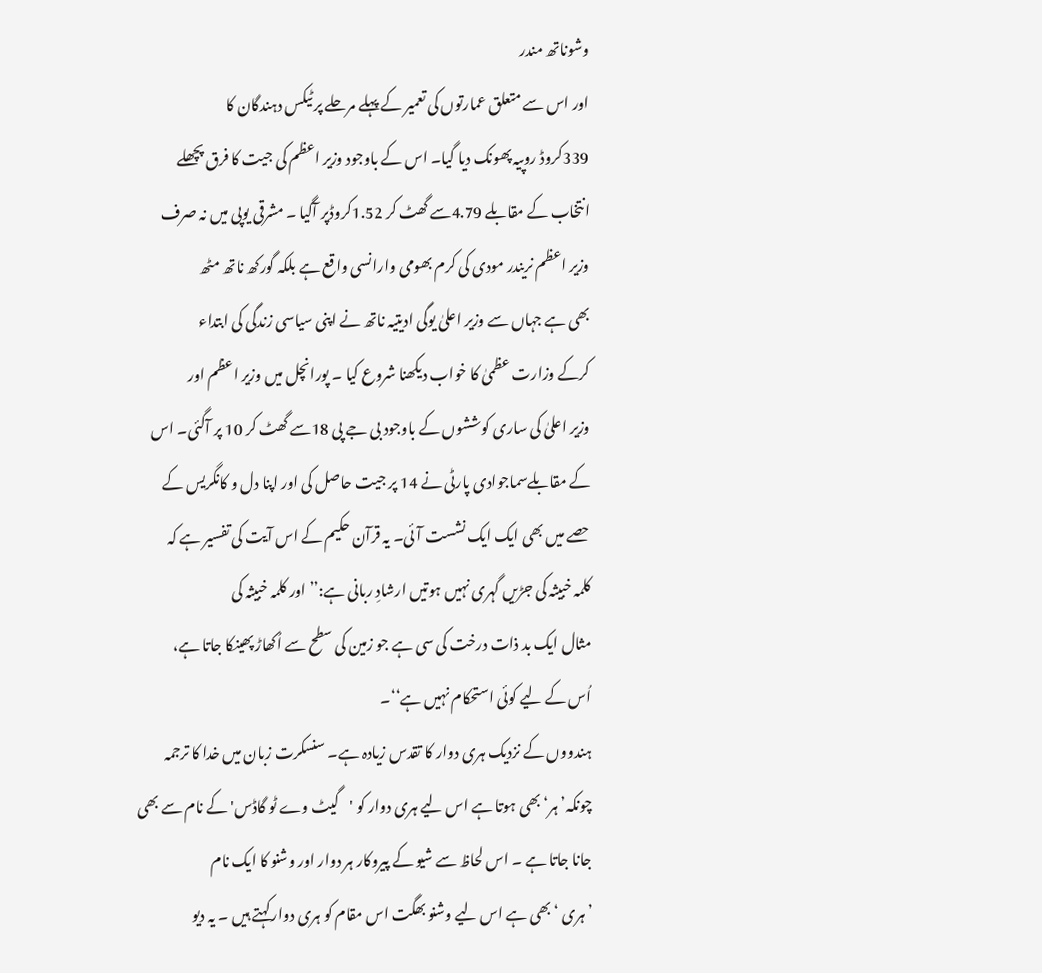وشوناتھ مندر
اور اس سے متعلق عمارتوں کی تعمیر کے پہلے مرحلے پر ٹیکس دہندگان کا
339کروڈ روپیہ پھونک دیا گیا۔ اس کے باوجود وزیر اعظم کی جیت کا فرق پچھلے
انتخاب کے مقابلے 4.79سے گھٹ کر 1.52کروڈپر آگیا ۔ مشرقی یوپی میں نہ صرف
وزیر اعظم نریندر مودی کی کرم بھومی وارانسی واقع ہے بلکہ گورکھ ناتھ مٹھ
بھی ہے جہاں سے وزیر اعلیٰ یوگی ادیتیہ ناتھ نے اپنی سیاسی زندگی کی ابتداء
کرکے وزارت عظمیٰ کا خواب دیکھنا شروع کیا ۔ پورانچل میں وزیر اعظم اور
وزیر اعلیٰ کی ساری کوششوں کے باوجود بی جے پی 18سے گھٹ کر 10 پر آگئی۔ اس
کے مقابلےسماجوادی پارٹی نے 14 پر جیت حاصل کی اور اپنا دل و کانگریس کے
حصے میں بھی ایک ایک نشست آئی۔ یہ قرآن حکیم کے اس آیت کی تفسیر ہے کہ
کلمہ خبیثہ کی جڑیں گہری نہیں ہوتیں ارشادِ ربانی ہے:’’ اور کلمہ خبیثہ کی
مثال ایک بد ذات درخت کی سی ہے جو زمین کی سطح سے اُکھاڑ پھینکا جاتا ہے،
اُس کے لیے کوئی استحکام نہیں ہے‘‘۔
ہندووں کے نزدیک ہری دوار کا تقدس زیادہ ہے۔ سنسکرت زبان میں خدا کا ترجمہ
چونکہ’ ہر‘ بھی ہوتا ہے اس لیے ہری دوار کو 'گیٹ وے ٹو گاڈس' کے نام سے بھی
جانا جاتا ہے ۔ اس لحاظ سے شیو کے پیروکار ہر دوار اور وشنو کا ایک نام
’ہری ‘ بھی ہے اس لیے وشنو بھگت اس مقام کو ہری دوارکہتے ہیں ۔ یہ دیو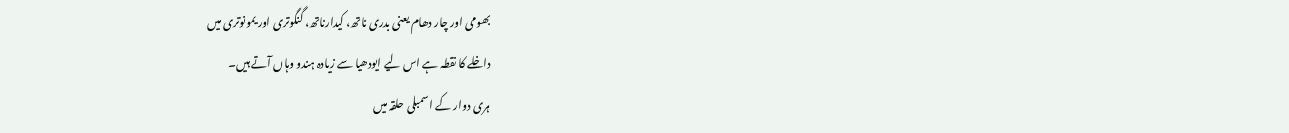بھومی اور چار دھام یعنی بدری ناتھ، کیدارناتھ، گنگوتری اور یمونوتری میں
داخلے کا نقطہ ہے اس لیے ایودھیا سے زیادہ ہندو وہاں آتے ہیں۔
ہری دوار کے اسمبلی حلقہ میں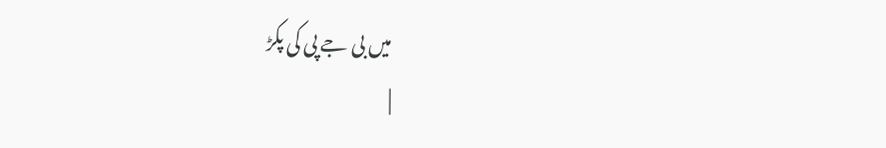میں بی جے پی کی پکڑ
|